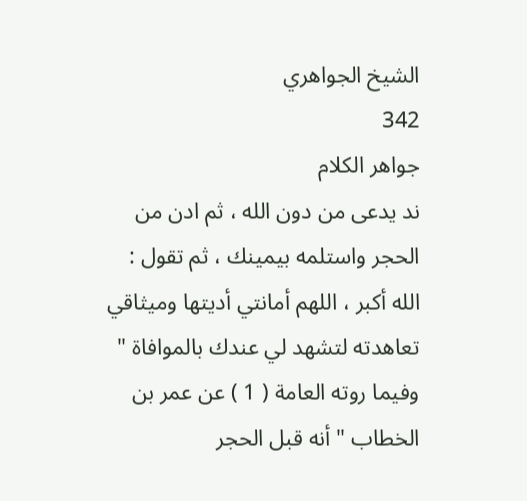الشيخ الجواهري
342
جواهر الكلام
ند يدعى من دون الله ، ثم ادن من الحجر واستلمه بيمينك ، ثم تقول : الله أكبر ، اللهم أمانتي أديتها وميثاقي تعاهدته لتشهد لي عندك بالموافاة " وفيما روته العامة ( 1 ) عن عمر بن الخطاب " أنه قبل الحجر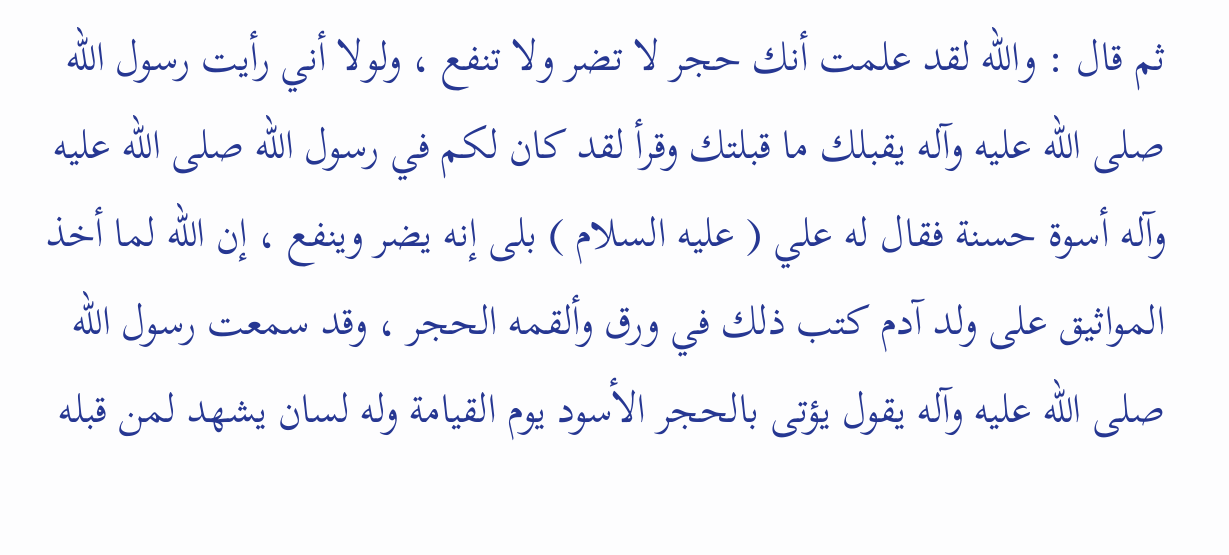ثم قال : والله لقد علمت أنك حجر لا تضر ولا تنفع ، ولولا أني رأيت رسول الله صلى الله عليه وآله يقبلك ما قبلتك وقرأ لقد كان لكم في رسول الله صلى الله عليه وآله أسوة حسنة فقال له علي ( عليه السلام ) بلى إنه يضر وينفع ، إن الله لما أخذ المواثيق على ولد آدم كتب ذلك في ورق وألقمه الحجر ، وقد سمعت رسول الله صلى الله عليه وآله يقول يؤتى بالحجر الأسود يوم القيامة وله لسان يشهد لمن قبله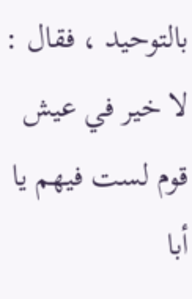بالتوحيد ، فقال : لا خير في عيش قوم لست فيهم يا أبا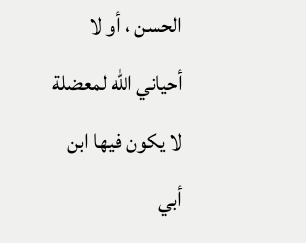الحسن ، أو لا أحياني الله لمعضلة لا يكون فيها ابن أبي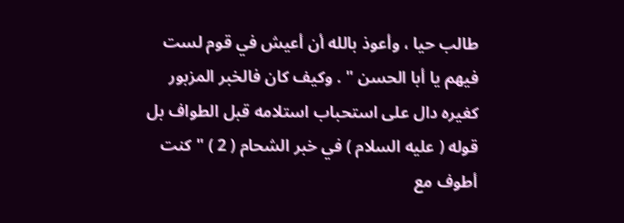طالب حيا ، وأعوذ بالله أن أعيش في قوم لست فيهم يا أبا الحسن " . وكيف كان فالخبر المزبور كغيره دال على استحباب استلامه قبل الطواف بل قوله ( عليه السلام ) في خبر الشحام ( 2 ) " كنت أطوف مع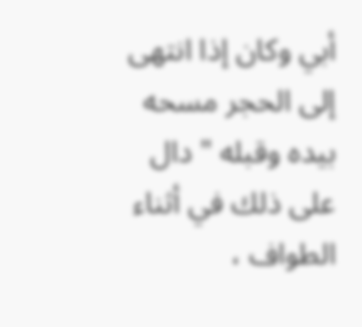أبي وكان إذا انتهى إلى الحجر مسحه بيده وقبله " دال على ذلك في أثناء الطواف ،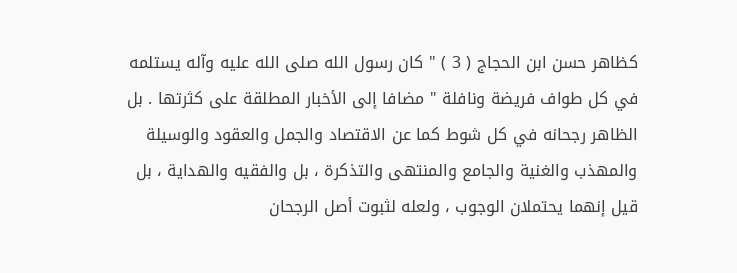كظاهر حسن ابن الحجاج ( 3 ) " كان رسول الله صلى الله عليه وآله يستلمه في كل طواف فريضة ونافلة " مضافا إلى الأخبار المطلقة على كثرتها . بل الظاهر رجحانه في كل شوط كما عن الاقتصاد والجمل والعقود والوسيلة والمهذب والغنية والجامع والمنتهى والتذكرة ، بل والفقيه والهداية ، بل قيل إنهما يحتملان الوجوب ، ولعله لثبوت أصل الرجحان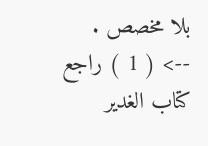بلا مخصص .
--> ( 1 ) راجع كتاب الغدير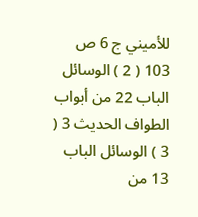للأميني ج 6 ص 103 ( 2 ) الوسائل الباب 22 من أبواب الطواف الحديث 3 ( 3 ) الوسائل الباب 13 من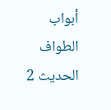أبواب الطواف الحديث 2